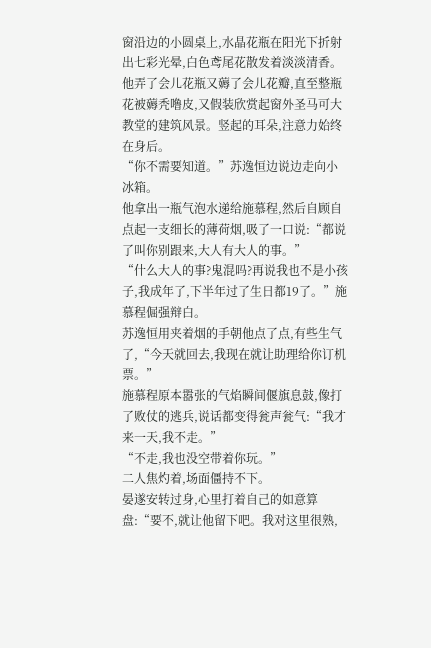窗沿边的小圆桌上,水晶花瓶在阳光下折射出七彩光晕,白色鸢尾花散发着淡淡清香。他弄了会儿花瓶又薅了会儿花瓣,直至整瓶花被薅秃噜皮,又假装欣赏起窗外圣马可大教堂的建筑风景。竖起的耳朵,注意力始终在身后。
“你不需要知道。”苏逸恒边说边走向小冰箱。
他拿出一瓶气泡水递给施慕程,然后自顾自点起一支细长的薄荷烟,吸了一口说:“都说了叫你别跟来,大人有大人的事。”
“什么大人的事?鬼混吗?再说我也不是小孩子,我成年了,下半年过了生日都19了。”施慕程倔强辩白。
苏逸恒用夹着烟的手朝他点了点,有些生气了,“今天就回去,我现在就让助理给你订机票。”
施慕程原本嚣张的气焰瞬间偃旗息鼓,像打了败仗的逃兵,说话都变得瓮声瓮气:“我才来一天,我不走。”
“不走,我也没空带着你玩。”
二人焦灼着,场面僵持不下。
晏遂安转过身,心里打着自己的如意算盘:“要不,就让他留下吧。我对这里很熟,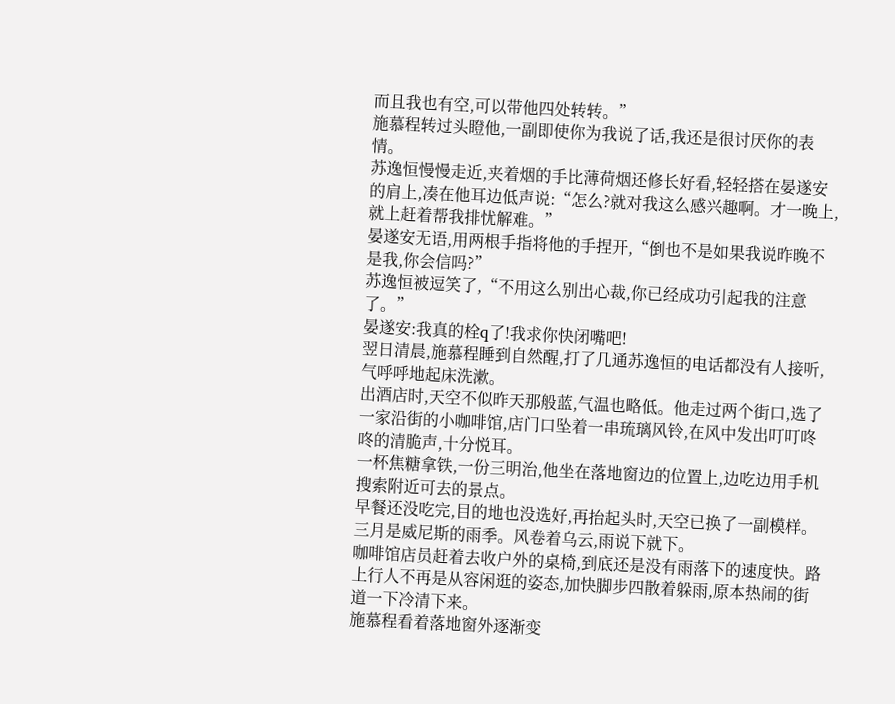而且我也有空,可以带他四处转转。”
施慕程转过头瞪他,一副即使你为我说了话,我还是很讨厌你的表情。
苏逸恒慢慢走近,夹着烟的手比薄荷烟还修长好看,轻轻搭在晏遂安的肩上,凑在他耳边低声说:“怎么?就对我这么感兴趣啊。才一晚上,就上赶着帮我排忧解难。”
晏遂安无语,用两根手指将他的手捏开,“倒也不是如果我说昨晚不是我,你会信吗?”
苏逸恒被逗笑了,“不用这么别出心裁,你已经成功引起我的注意了。”
晏遂安:我真的栓q了!我求你快闭嘴吧!
翌日清晨,施慕程睡到自然醒,打了几通苏逸恒的电话都没有人接听,气呼呼地起床洗漱。
出酒店时,天空不似昨天那般蓝,气温也略低。他走过两个街口,选了一家沿街的小咖啡馆,店门口坠着一串琉璃风铃,在风中发出叮叮咚咚的清脆声,十分悦耳。
一杯焦糖拿铁,一份三明治,他坐在落地窗边的位置上,边吃边用手机搜索附近可去的景点。
早餐还没吃完,目的地也没选好,再抬起头时,天空已换了一副模样。
三月是威尼斯的雨季。风卷着乌云,雨说下就下。
咖啡馆店员赶着去收户外的桌椅,到底还是没有雨落下的速度快。路上行人不再是从容闲逛的姿态,加快脚步四散着躲雨,原本热闹的街道一下冷清下来。
施慕程看着落地窗外逐渐变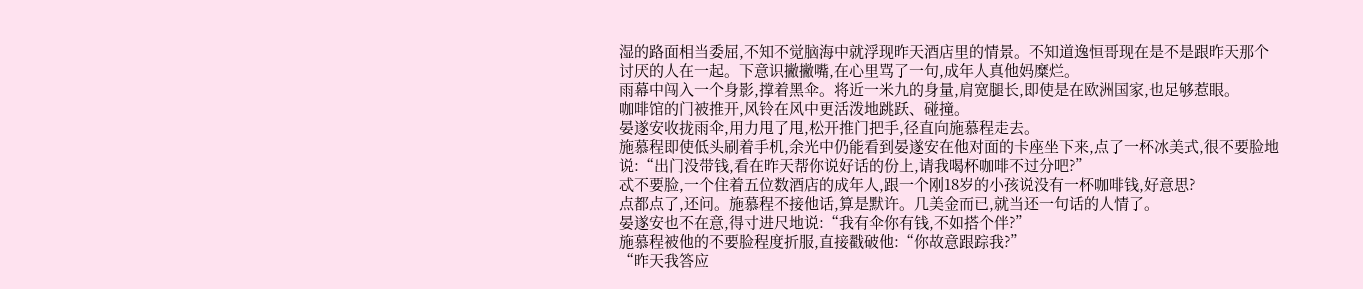湿的路面相当委屈,不知不觉脑海中就浮现昨天酒店里的情景。不知道逸恒哥现在是不是跟昨天那个讨厌的人在一起。下意识撇撇嘴,在心里骂了一句,成年人真他妈糜烂。
雨幕中闯入一个身影,撑着黑伞。将近一米九的身量,肩宽腿长,即使是在欧洲国家,也足够惹眼。
咖啡馆的门被推开,风铃在风中更活泼地跳跃、碰撞。
晏遂安收拢雨伞,用力甩了甩,松开推门把手,径直向施慕程走去。
施慕程即使低头刷着手机,余光中仍能看到晏遂安在他对面的卡座坐下来,点了一杯冰美式,很不要脸地说:“出门没带钱,看在昨天帮你说好话的份上,请我喝杯咖啡不过分吧?”
忒不要脸,一个住着五位数酒店的成年人,跟一个刚18岁的小孩说没有一杯咖啡钱,好意思?
点都点了,还问。施慕程不接他话,算是默许。几美金而已,就当还一句话的人情了。
晏遂安也不在意,得寸进尺地说:“我有伞你有钱,不如搭个伴?”
施慕程被他的不要脸程度折服,直接戳破他:“你故意跟踪我?”
“昨天我答应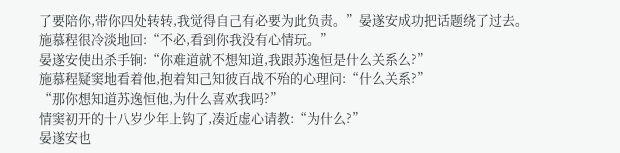了要陪你,带你四处转转,我觉得自己有必要为此负责。”晏遂安成功把话题绕了过去。
施慕程很冷淡地回:“不必,看到你我没有心情玩。”
晏遂安使出杀手锏:“你难道就不想知道,我跟苏逸恒是什么关系么?”
施慕程疑窦地看着他,抱着知己知彼百战不殆的心理问:“什么关系?”
“那你想知道苏逸恒他,为什么喜欢我吗?”
情窦初开的十八岁少年上钩了,凑近虚心请教:“为什么?”
晏遂安也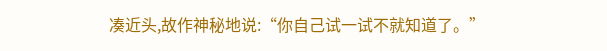凑近头,故作神秘地说:“你自己试一试不就知道了。”